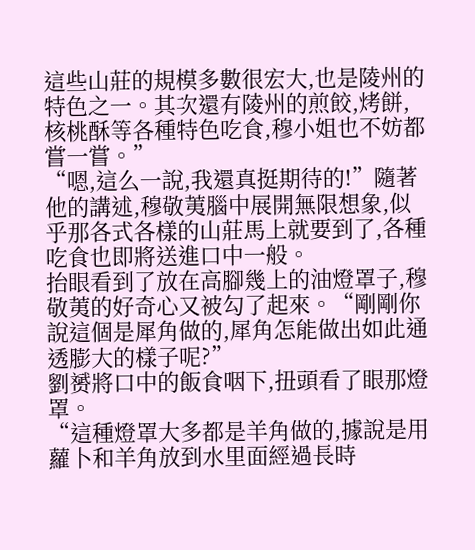這些山莊的規模多數很宏大,也是陵州的特色之一。其次還有陵州的煎餃,烤餅,核桃酥等各種特色吃食,穆小姐也不妨都嘗一嘗。”
“嗯,這么一說,我還真挺期待的!”隨著他的講述,穆敬荑腦中展開無限想象,似乎那各式各樣的山莊馬上就要到了,各種吃食也即將送進口中一般。
抬眼看到了放在高腳幾上的油燈罩子,穆敬荑的好奇心又被勾了起來。“剛剛你說這個是犀角做的,犀角怎能做出如此通透膨大的樣子呢?”
劉赟將口中的飯食咽下,扭頭看了眼那燈罩。
“這種燈罩大多都是羊角做的,據說是用蘿卜和羊角放到水里面經過長時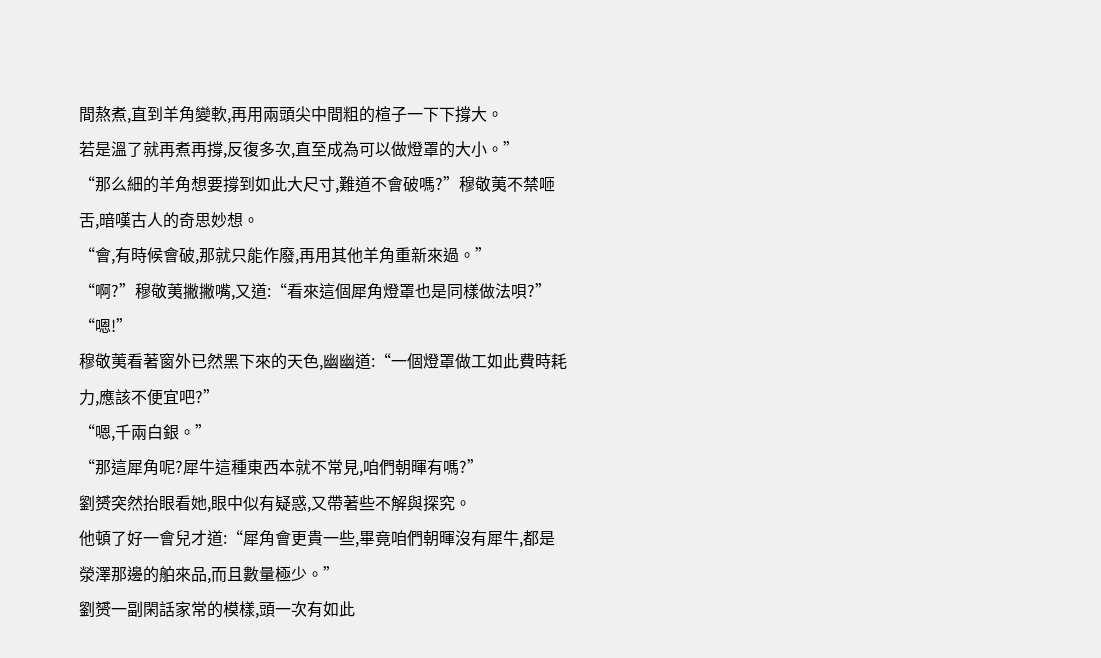間熬煮,直到羊角變軟,再用兩頭尖中間粗的楦子一下下撐大。
若是溫了就再煮再撐,反復多次,直至成為可以做燈罩的大小。”
“那么細的羊角想要撐到如此大尺寸,難道不會破嗎?”穆敬荑不禁咂舌,暗嘆古人的奇思妙想。
“會,有時候會破,那就只能作廢,再用其他羊角重新來過。”
“啊?”穆敬荑撇撇嘴,又道:“看來這個犀角燈罩也是同樣做法唄?”
“嗯!”
穆敬荑看著窗外已然黑下來的天色,幽幽道:“一個燈罩做工如此費時耗力,應該不便宜吧?”
“嗯,千兩白銀。”
“那這犀角呢?犀牛這種東西本就不常見,咱們朝暉有嗎?”
劉赟突然抬眼看她,眼中似有疑惑,又帶著些不解與探究。
他頓了好一會兒才道:“犀角會更貴一些,畢竟咱們朝暉沒有犀牛,都是滎澤那邊的舶來品,而且數量極少。”
劉赟一副閑話家常的模樣,頭一次有如此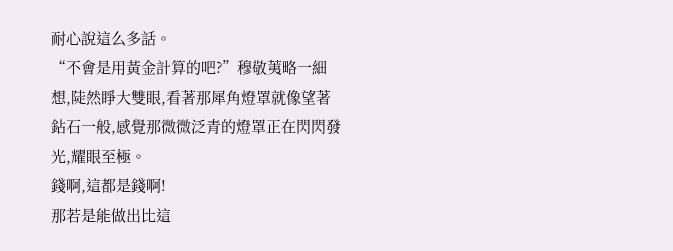耐心說這么多話。
“不會是用黃金計算的吧?”穆敬荑略一細想,陡然睜大雙眼,看著那犀角燈罩就像望著鉆石一般,感覺那微微泛青的燈罩正在閃閃發光,耀眼至極。
錢啊,這都是錢啊!
那若是能做出比這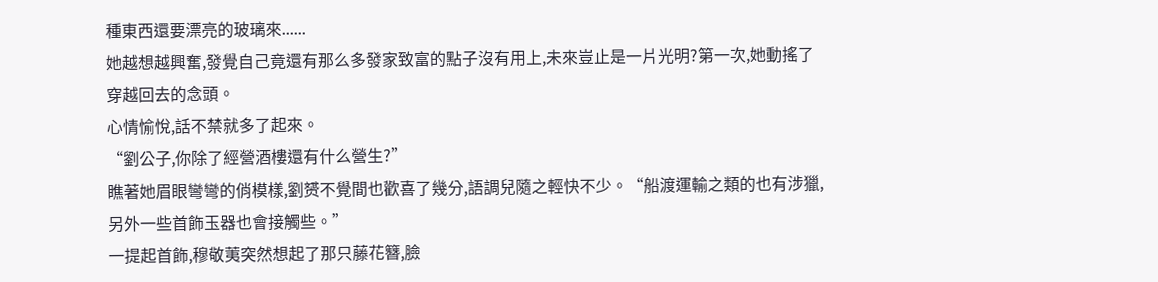種東西還要漂亮的玻璃來......
她越想越興奮,發覺自己竟還有那么多發家致富的點子沒有用上,未來豈止是一片光明?第一次,她動搖了穿越回去的念頭。
心情愉悅,話不禁就多了起來。
“劉公子,你除了經營酒樓還有什么營生?”
瞧著她眉眼彎彎的俏模樣,劉赟不覺間也歡喜了幾分,語調兒隨之輕快不少。“船渡運輸之類的也有涉獵,另外一些首飾玉器也會接觸些。”
一提起首飾,穆敬荑突然想起了那只藤花簪,臉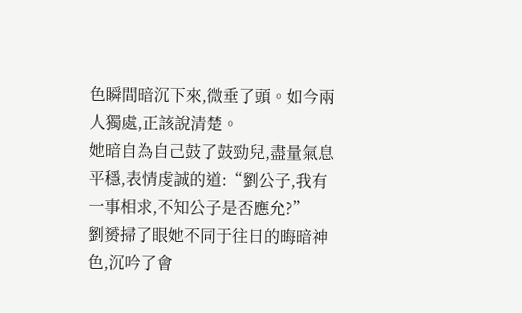色瞬間暗沉下來,微垂了頭。如今兩人獨處,正該說清楚。
她暗自為自己鼓了鼓勁兒,盡量氣息平穩,表情虔誠的道:“劉公子,我有一事相求,不知公子是否應允?”
劉赟掃了眼她不同于往日的晦暗神色,沉吟了會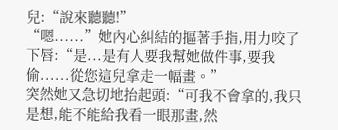兒:“說來聽聽!”
“嗯......”她內心糾結的摳著手指,用力咬了下唇:“是...是有人要我幫她做件事,要我偷......從您這兒拿走一幅畫。”
突然她又急切地抬起頭:“可我不會拿的,我只是想,能不能給我看一眼那畫,然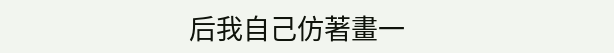后我自己仿著畫一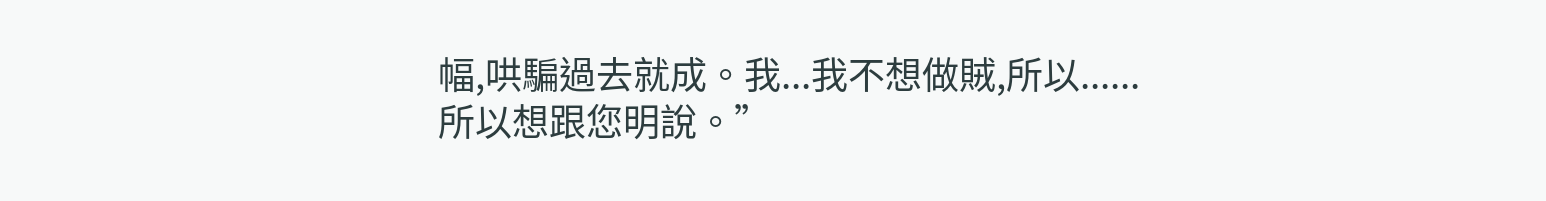幅,哄騙過去就成。我...我不想做賊,所以......所以想跟您明說。”